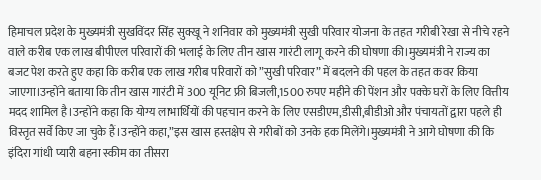हिमाचल प्रदेश के मुख्यमंत्री सुखविंदर सिंह सुक्खू ने शनिवार को मुख्यमंत्री सुखी परिवार योजना के तहत गरीबी रेखा से नीचे रहने वाले करीब एक लाख बीपीएल परिवारों की भलाई के लिए तीन खास गारंटी लागू करने की घोषणा की।मुख्यमंत्री ने राज्य का बजट पेश करते हुए कहा कि करीब एक लाख गरीब परिवारों को ”सुखी परिवार” में बदलने की पहल के तहत कवर किया जाएगा।उन्होंने बताया कि तीन खास गारंटी में 300 यूनिट फ्री बिजली,1500 रुपए महीने की पेंशन और पक्के घरों के लिए वित्तीय मदद शामिल है।उन्होंने कहा कि योग्य लाभार्थियों की पहचान करने के लिए एसडीएम,डीसी,बीडीओ और पंचायतों द्वारा पहले ही विस्तृत सर्वे किए जा चुके हैं।उन्होंने कहा,”इस खास हस्तक्षेप से गरीबों को उनके हक मिलेंगे।मुख्यमंत्री ने आगे घोषणा की कि इंदिरा गांधी प्यारी बहना स्कीम का तीसरा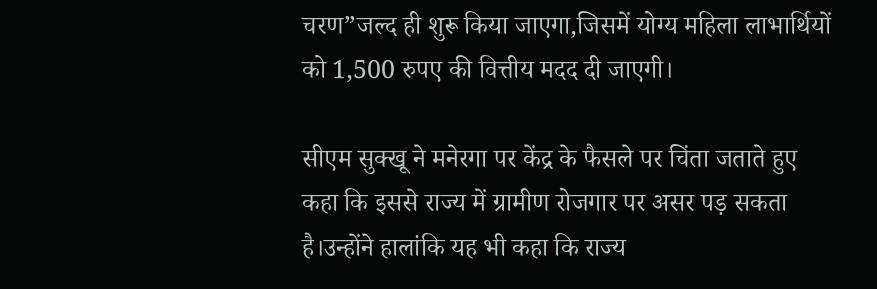चरण”जल्द ही शुरू किया जाएगा,जिसमें योग्य महिला लाभार्थियों को 1,500 रुपए की वित्तीय मदद दी जाएगी।

सीएम सुक्खू ने मनेरगा पर केंद्र के फैसले पर चिंता जताते हुए कहा कि इससे राज्य में ग्रामीण रोजगार पर असर पड़ सकता है।उन्होंने हालांकि यह भी कहा कि राज्य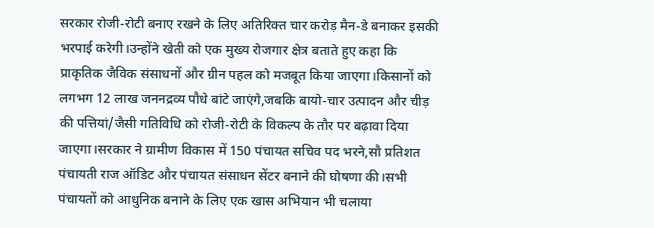सरकार रोजी-रोटी बनाए रखने के लिए अतिरिक्त चार करोड़ मैन-डे बनाकर इसकी भरपाई करेगी।उन्होंने खेती को एक मुख्य रोजगार क्षेत्र बताते हुए कहा कि प्राकृतिक जैविक संसाधनों और ग्रीन पहल को मजबूत किया जाएगा।किसानों को लगभग 12 लाख जननद्रव्य पौधे बांटे जाएंगे,जबकि बायो-चार उत्पादन और चीड़ की पत्तियां/जैसी गतिविधि को रोजी-रोटी के विकल्प के तौर पर बढ़ावा दिया जाएगा।सरकार ने ग्रामीण विकास में 150 पंचायत सचिव पद भरने,सौ प्रतिशत पंचायती राज ऑडिट और पंचायत संसाधन सेंटर बनाने की घोषणा की।सभी पंचायतों को आधुनिक बनाने के लिए एक खास अभियान भी चलाया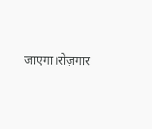जाएगा।रोज़गार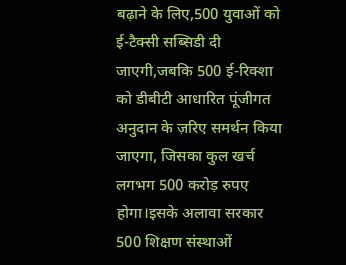बढ़ाने के लिए,500 युवाओं को ई-टैक्सी सब्सिडी दी जाएगी,जबकि 500 ई-रिक्शा को डीबीटी आधारित पूंजीगत अनुदान के ज़रिए समर्थन किया जाएगा, जिसका कुल खर्च लगभग 500 करोड़ रुपए होगा।इसके अलावा सरकार 500 शिक्षण संस्थाओं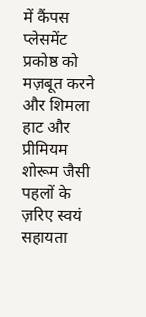में कैंपस प्लेसमेंट प्रकोष्ठ को मज़बूत करने और शिमला हाट और प्रीमियम शोरूम जैसी पहलों के ज़रिए स्वयं सहायता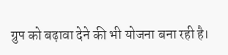ग्रुप को बढ़ावा देने की भी योजना बना रही है।